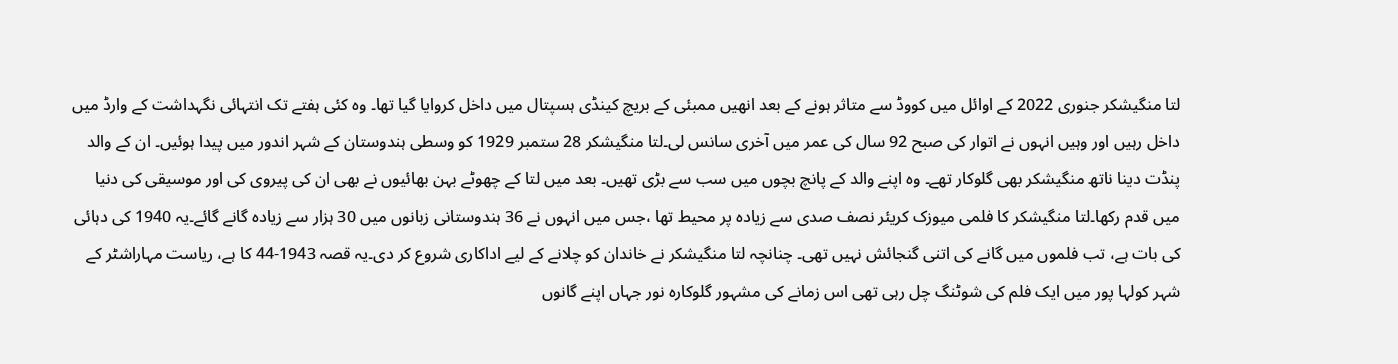لتا منگیشکر جنوری 2022 کے اوائل میں کووڈ سے متاثر ہونے کے بعد انھیں ممبئی کے بریچ کینڈی ہسپتال میں داخل کروایا گیا تھا۔ وہ کئی ہفتے تک انتہائی نگہداشت کے وارڈ میں داخل رہیں اور وہیں انہوں نے اتوار کی صبح 92 سال کی عمر میں آخری سانس لی۔لتا منگیشکر 28 ستمبر 1929 کو وسطی ہندوستان کے شہر اندور میں پیدا ہوئیں۔ ان کے والد پنڈت دینا ناتھ منگیشکر بھی گلوکار تھے۔ وہ اپنے والد کے پانچ بچوں میں سب سے بڑی تھیں۔ بعد میں لتا کے چھوٹے بہن بھائیوں نے بھی ان کی پیروی کی اور موسیقی کی دنیا میں قدم رکھا۔لتا منگیشکر کا فلمی میوزک کریئر نصف صدی سے زیادہ پر محیط تھا ،جس میں انہوں نے 36 ہندوستانی زبانوں میں 30 ہزار سے زیادہ گانے گائے۔یہ 1940 کی دہائی کی بات ہے، تب فلموں میں گانے کی اتنی گنجائش نہیں تھی۔ چنانچہ لتا منگیشکر نے خاندان کو چلانے کے لیے اداکاری شروع کر دی۔یہ قصہ 1943-44 کا ہے، ریاست مہاراشٹر کے شہر کولہا پور میں ایک فلم کی شوٹنگ چل رہی تھی اس زمانے کی مشہور گلوکارہ نور جہاں اپنے گانوں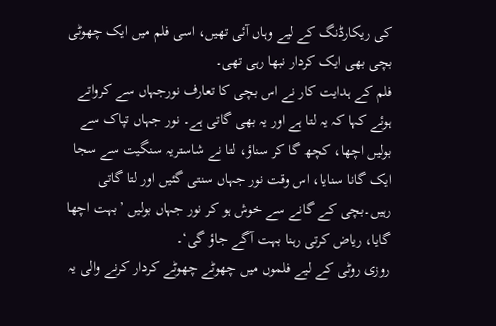کی ریکارڈنگ کے لیے وہاں آئی تھیں، اسی فلم میں ایک چھوٹی بچی بھی ایک کردار نبھا رہی تھی۔
فلم کے ہدایت کار نے اس بچی کا تعارف نورجہاں سے کرواتے ہوئے کہا کہ یہ لتا ہے اور یہ بھی گاتی ہے۔ نور جہاں تپاک سے بولیں اچھا، کچھ گا کر سناؤ، لتا نے شاستریہ سنگیت سے سجا ایک گانا سنایا، اس وقت نور جہاں سنتی گئیں اور لتا گاتی رہیں۔بچی کے گانے سے خوش ہو کر نور جہاں بولیں ’بہت اچھا گایا، ریاض کرتی رہنا بہت آگے جاؤ گی‘۔
روزی روٹی کے لیے فلموں میں چھوٹے چھوٹے کردار کرنے والی یہ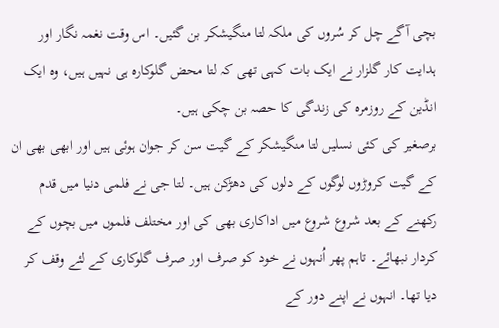بچی آگے چل کر سُروں کی ملکہ لتا منگیشکر بن گئیں۔ اس وقت نغمہ نگار اور ہدایت کار گلزار نے ایک بات کہی تھی کہ لتا محض گلوکارہ ہی نہیں ہیں، وہ ایک انڈین کے روزمرہ کی زندگی کا حصہ بن چکی ہیں۔
برصغیر کی کئی نسلیں لتا منگیشکر کے گیت سن کر جوان ہوئی ہیں اور ابھی بھی ان کے گیت کروڑوں لوگوں کے دلوں کی دھڑکن ہیں۔ لتا جی نے فلمی دنیا میں قدم رکھنے کے بعد شروع شروع میں اداکاری بھی کی اور مختلف فلموں میں بچوں کے کردار نبھائے۔ تاہم پھر اُنہوں نے خود کو صرف اور صرف گلوکاری کے لئے وقف کر دیا تھا۔ انہوں نے اپنے دور کے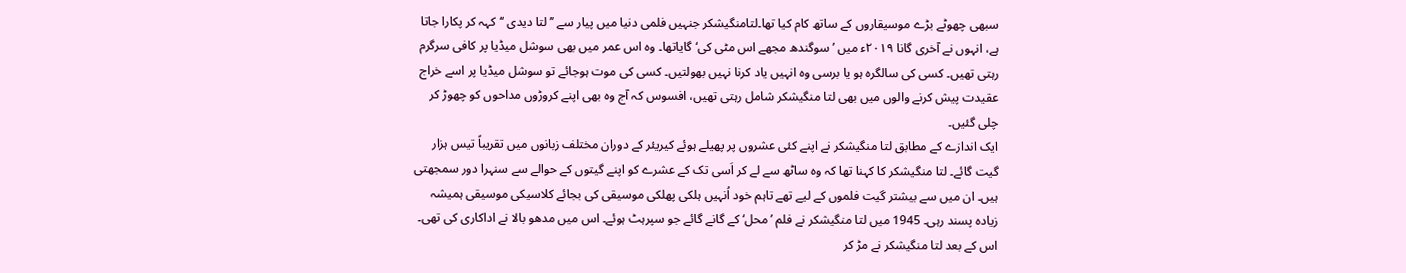سبھی چھوٹے بڑے موسیقاروں کے ساتھ کام کیا تھا۔لتامنگیشکر جنہیں فلمی دنیا میں پیار سے ’’لتا دیدی ‘‘کہہ کر پکارا جاتا ہے، انہوں نے آخری گانا ۲۰۱۹ء میں ’سوگندھ مجھے اس مٹی کی‘ گایاتھا۔ وہ اس عمر میں بھی سوشل میڈیا پر کافی سرگرم رہتی تھیں۔ کسی کی سالگرہ ہو یا برسی وہ انہیں یاد کرنا نہیں بھولتیں۔ کسی کی موت ہوجائے تو سوشل میڈیا پر اسے خراج عقیدت پیش کرنے والوں میں بھی لتا منگیشکر شامل رہتی تھیں، افسوس کہ آج وہ بھی اپنے کروڑوں مداحوں کو چھوڑ کر چلی گئیں۔
ایک اندازے کے مطابق لتا منگیشکر نے اپنے کئی عشروں پر پھیلے ہوئے کیریئر کے دوران مختلف زبانوں میں تقریباً تیس ہزار گیت گائے۔ لتا منگیشکر کا کہنا تھا کہ وہ ساٹھ سے لے کر اَسی تک کے عشرے کو اپنے گیتوں کے حوالے سے سنہرا دور سمجھتی ہیں۔ ان میں سے بیشتر گیت فلموں کے لیے تھے تاہم خود اُنہیں ہلکی پھلکی موسیقی کی بجائے کلاسیکی موسیقی ہمیشہ زیادہ پسند رہی۔ 1945 میں لتا منگیشکر نے فلم ’محل‘ کے گانے گائے جو سپرہٹ ہوئے۔ اس میں مدھو بالا نے اداکاری کی تھی۔
اس کے بعد لتا منگیشکر نے مڑ کر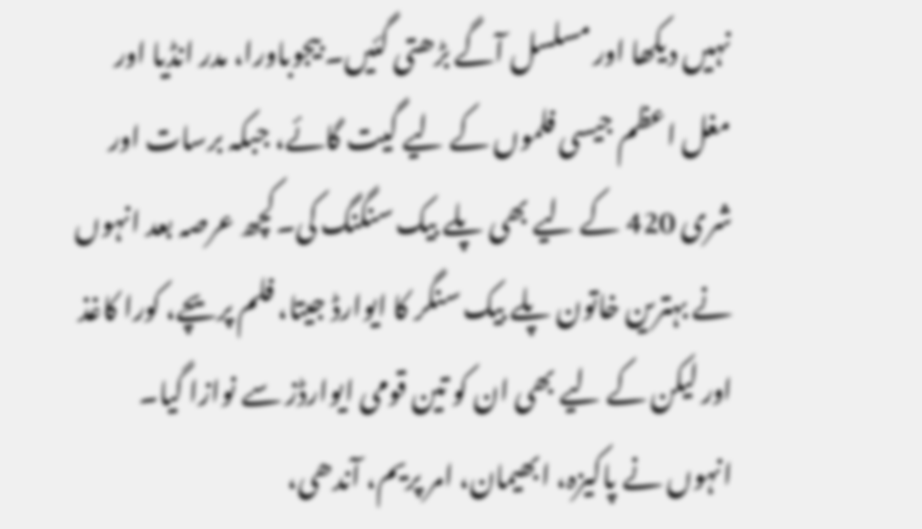نہیں دیکھا اور مسلسل آگے بڑھتی گئیں۔ بیجوباورا، مدر انڈیا اور مغل اعظم جیسی فلموں کے لیے گیت گائے، جبکہ برسات اور شری 420 کے لیے بھی پلے بیک سنگنگ کی۔کچھ عرصہ بعد انہوں نے بہترین خاتون پلے بیک سنگر کا ایوارڈ جیتا، فلم پریچے، کورا کاغذ اور لیکن کے لیے بھی ان کو تین قومی ایوارڈز سے نوازا گیا۔
انہوں نے پاکیزہ، ابھیمان، امر پریم، آندھی،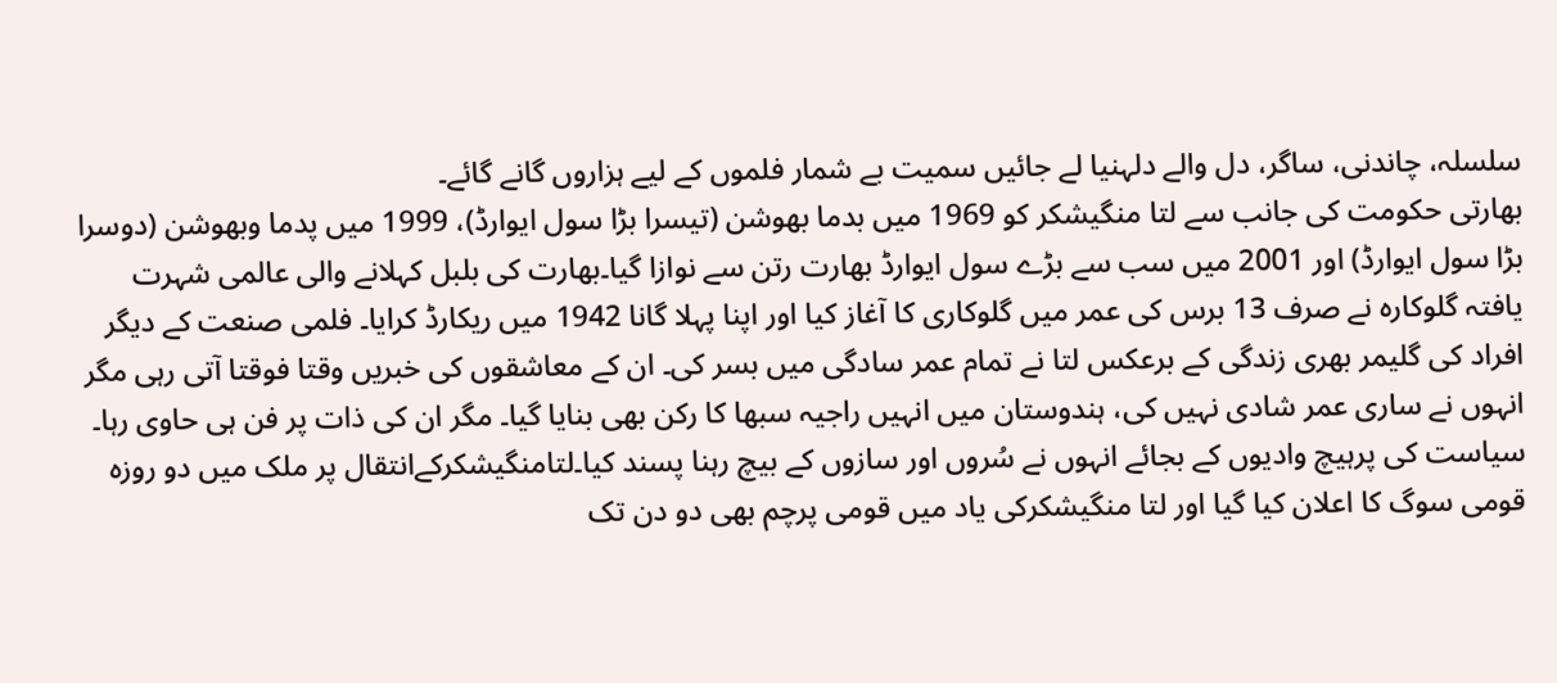سلسلہ، چاندنی، ساگر، دل والے دلہنیا لے جائیں سمیت بے شمار فلموں کے لیے ہزاروں گانے گائے۔
بھارتی حکومت کی جانب سے لتا منگیشکر کو 1969 میں بدما بھوشن (تیسرا بڑا سول ایوارڈ)، 1999 میں پدما وبھوشن (دوسرا بڑا سول ایوارڈ) اور 2001 میں سب سے بڑے سول ایوارڈ بھارت رتن سے نوازا گیا۔بھارت کی بلبل کہلانے والی عالمی شہرت یافتہ گلوکارہ نے صرف 13 برس کی عمر میں گلوکاری کا آغاز کیا اور اپنا پہلا گانا 1942 میں ریکارڈ کرایا۔ فلمی صنعت کے دیگر افراد کی گلیمر بھری زندگی کے برعکس لتا نے تمام عمر سادگی میں بسر کی۔ ان کے معاشقوں کی خبریں وقتا فوقتا آتی رہی مگر انہوں نے ساری عمر شادی نہیں کی، ہندوستان میں انہیں راجیہ سبھا کا رکن بھی بنایا گیا۔ مگر ان کی ذات پر فن ہی حاوی رہا۔ سیاست کی پرہیچ وادیوں کے بجائے انہوں نے سُروں اور سازوں کے بیچ رہنا پسند کیا۔لتامنگیشکرکےانتقال پر ملک میں دو روزہ قومی سوگ کا اعلان کیا گیا اور لتا منگیشکرکی یاد میں قومی پرچم بھی دو دن تک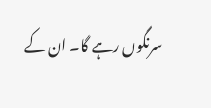سرنگوں رہے گا۔ ان کے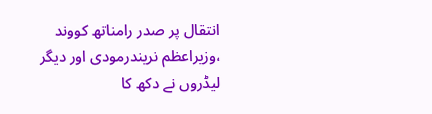انتقال پر صدر رامناتھ کووند ،وزیراعظم نریندرمودی اور دیگر لیڈروں نے دکھ کا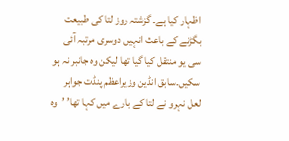اظہار کیا ہے۔ گزشتہ روز لتا کی طبیعت بگڑنے کے باعث انہیں دوسری مرتبہ آئی سی یو منتقل کیا گیا تھا لیکن وہ جانبر نہ ہو سکیں۔سابق انڈین وزیراعظم پنڈت جواہر لعل نہرو نے لتا کے بارے میں کہا تھا’ ’وہ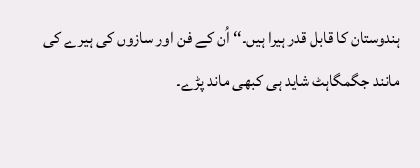ہندوستان کا قابل قدر ہیرا ہیں۔‘‘ اُن کے فن اور سازوں کی ہیرے کی مانند جگمگاہٹ شاید ہی کبھی ماند پڑے۔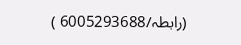(رابطہ/6005293688 )